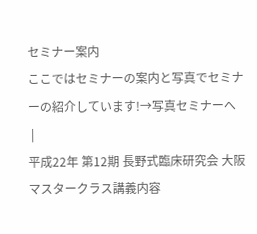セミナー案内
ここではセミナーの案内と写真でセミナーの紹介しています!→写真セミナーへ
 |
平成22年 第12期 長野式臨床研究会 大阪マスタークラス講義内容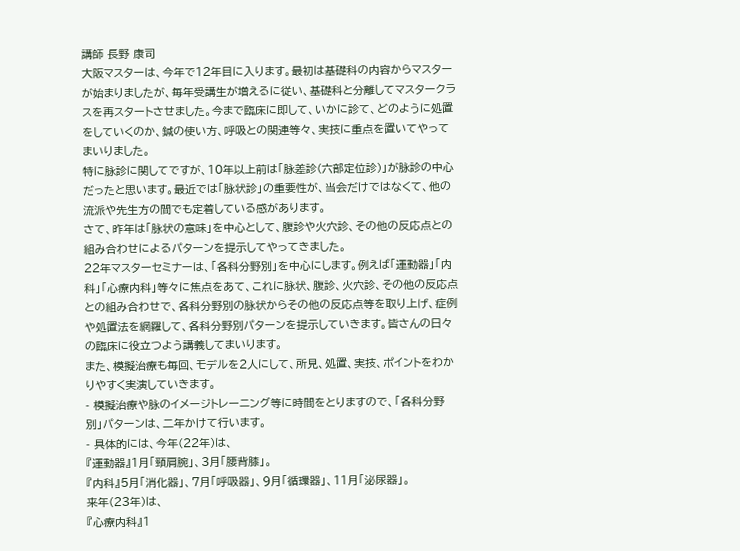講師 長野 康司
大阪マスターは、今年で12年目に入ります。最初は基礎科の内容からマスターが始まりましたが、毎年受講生が増えるに従い、基礎科と分離してマスタークラスを再スタートさせました。今まで臨床に即して、いかに診て、どのように処置をしていくのか、鍼の使い方、呼吸との関連等々、実技に重点を置いてやってまいりました。
特に脉診に関してですが、10年以上前は「脉差診(六部定位診)」が脉診の中心だったと思います。最近では「脉状診」の重要性が、当会だけではなくて、他の流派や先生方の間でも定着している感があります。
さて、昨年は「脉状の意味」を中心として、腹診や火穴診、その他の反応点との組み合わせによるパターンを提示してやってきました。
22年マスターセミナーは、「各科分野別」を中心にします。例えば「運動器」「内科」「心療内科」等々に焦点をあて、これに脉状、腹診、火穴診、その他の反応点との組み合わせで、各科分野別の脉状からその他の反応点等を取り上げ、症例や処置法を網羅して、各科分野別パターンを提示していきます。皆さんの日々の臨床に役立つよう講義してまいります。
また、模擬治療も毎回、モデルを2人にして、所見、処置、実技、ポイントをわかりやすく実演していきます。
- 模擬治療や脉のイメージトレーニング等に時間をとりますので、「各科分野別」パターンは、二年かけて行います。
- 具体的には、今年(22年)は、
『運動器』1月「頸肩腕」、3月「腰背膝」。
『内科』5月「消化器」、7月「呼吸器」、9月「循環器」、11月「泌尿器」。
来年(23年)は、
『心療内科』1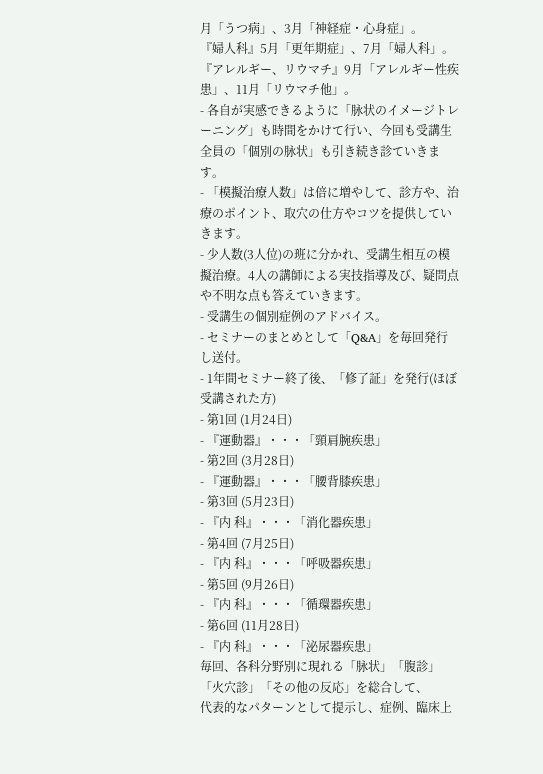月「うつ病」、3月「神経症・心身症」。
『婦人科』5月「更年期症」、7月「婦人科」。
『アレルギー、リウマチ』9月「アレルギー性疾患」、11月「リウマチ他」。
- 各自が実感できるように「脉状のイメージトレーニング」も時間をかけて行い、今回も受講生全員の「個別の脉状」も引き続き診ていきます。
- 「模擬治療人数」は倍に増やして、診方や、治療のポイント、取穴の仕方やコツを提供していきます。
- 少人数(3人位)の班に分かれ、受講生相互の模擬治療。4人の講師による実技指導及び、疑問点や不明な点も答えていきます。
- 受講生の個別症例のアドバイス。
- セミナーのまとめとして「Q&A」を毎回発行し送付。
- 1年間セミナー終了後、「修了証」を発行(ほぼ受講された方)
- 第1回 (1月24日)
- 『運動器』・・・「頸肩腕疾患」
- 第2回 (3月28日)
- 『運動器』・・・「腰背膝疾患」
- 第3回 (5月23日)
- 『内 科』・・・「消化器疾患」
- 第4回 (7月25日)
- 『内 科』・・・「呼吸器疾患」
- 第5回 (9月26日)
- 『内 科』・・・「循環器疾患」
- 第6回 (11月28日)
- 『内 科』・・・「泌尿器疾患」
毎回、各科分野別に現れる「脉状」「腹診」「火穴診」「その他の反応」を総合して、
代表的なパターンとして提示し、症例、臨床上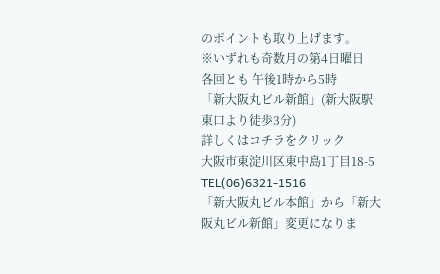のポイントも取り上げます。
※いずれも奇数月の第4日曜日
各回とも 午後1時から5時
「新大阪丸ビル新館」(新大阪駅東口より徒歩3分)
詳しくはコチラをクリック
大阪市東淀川区東中島1丁目18-5 TEL(06)6321-1516
「新大阪丸ビル本館」から「新大阪丸ビル新館」変更になりま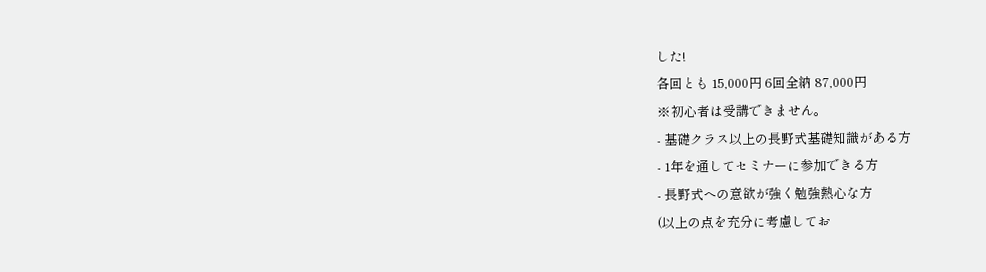した!
各回とも 15,000円 6回全納 87,000円
※初心者は受講できません。
- 基礎クラス以上の長野式基礎知識がある方
- 1年を通してセミナーに参加できる方
- 長野式への意欲が強く勉強熱心な方
(以上の点を充分に考慮してお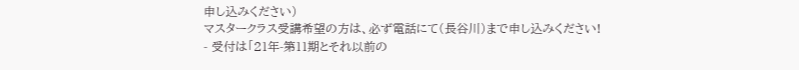申し込みください)
マスタークラス受講希望の方は、必ず電話にて(長谷川)まで申し込みください!
- 受付は「21年-第11期とそれ以前の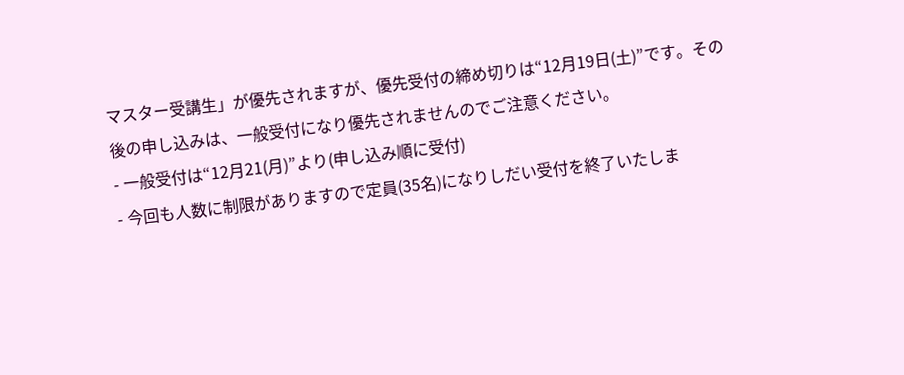マスター受講生」が優先されますが、優先受付の締め切りは“12月19日(土)”です。その後の申し込みは、一般受付になり優先されませんのでご注意ください。
- 一般受付は“12月21(月)”より(申し込み順に受付)
- 今回も人数に制限がありますので定員(35名)になりしだい受付を終了いたしま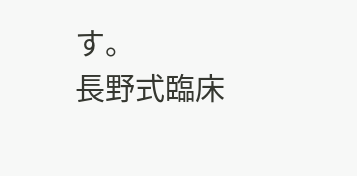す。
長野式臨床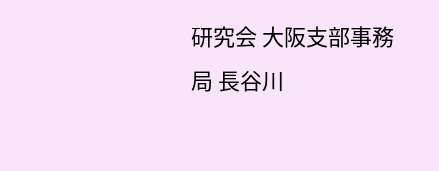研究会 大阪支部事務局 長谷川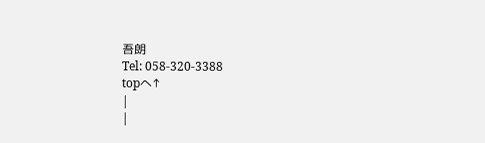吾朗
Tel: 058-320-3388
topへ↑
|
|